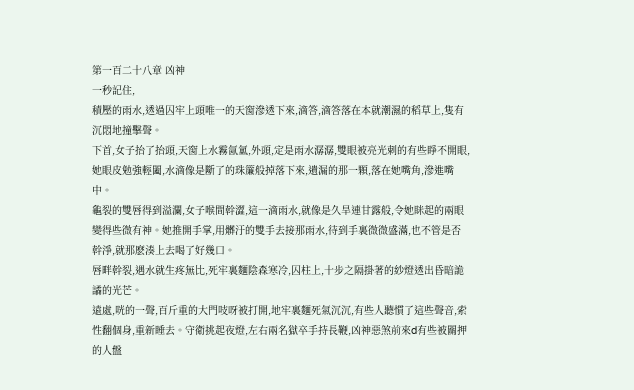第一百二十八章 凶神
一秒記住,
積壓的雨水,透過囚牢上頭唯一的天窗滲透下來,滴答,滴答落在本就潮濕的稻草上,隻有沉悶地撞擊聲。
下首,女子抬了抬頭,天窗上水霧氤氳,外頭,定是雨水潺潺,雙眼被亮光刺的有些睜不開眼,她眼皮勉強輕闔,水滴像是斷了的珠簾般掉落下來,遺漏的那一顆,落在她嘴角,滲進嘴中。
龜裂的雙唇得到溢瀾,女子喉間幹澀,這一滴雨水,就像是久旱連甘露般,令她眯起的兩眼變得些微有神。她推開手掌,用髒汙的雙手去接那雨水,待到手裏微微盛滿,也不管是否幹淨,就那麽湊上去喝了好幾口。
唇畔幹裂,遇水就生疼無比,死牢裏麵陰森寒冷,囚柱上,十步之隔掛著的紗燈透出昏暗詭譎的光芒。
遠處,咣的一聲,百斤重的大門吱呀被打開,地牢裏麵死氣沉沉,有些人聽慣了這些聲音,索性翻個身,重新睡去。守衛挑起夜燈,左右兩名獄卒手持長鞭,凶神惡煞前來d有些被關押的人盤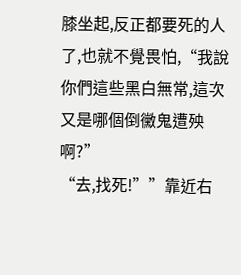膝坐起,反正都要死的人了,也就不覺畏怕,“我說你們這些黑白無常,這次又是哪個倒黴鬼遭殃啊?”
“去,找死!””靠近右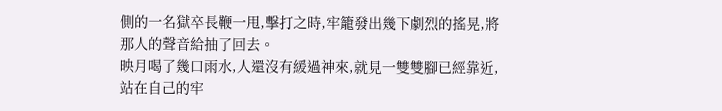側的一名獄卒長鞭一甩,擊打之時,牢籠發出幾下劇烈的搖晃,將那人的聲音給抽了回去。
映月喝了幾口雨水,人還沒有緩過神來,就見一雙雙腳已經靠近,站在自己的牢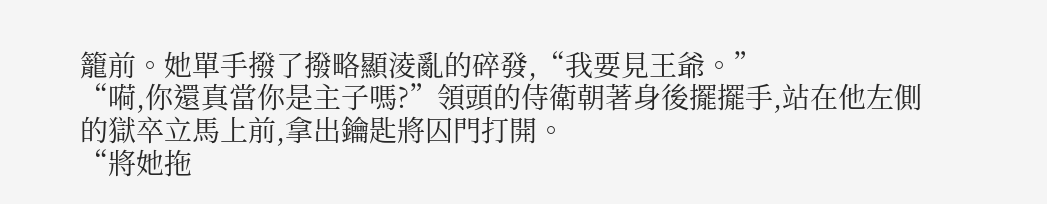籠前。她單手撥了撥略顯淩亂的碎發,“我要見王爺。”
“嗬,你還真當你是主子嗎?”領頭的侍衛朝著身後擺擺手,站在他左側的獄卒立馬上前,拿出鑰匙將囚門打開。
“將她拖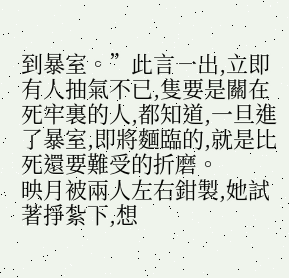到暴室。”此言一出,立即有人抽氣不已,隻要是關在死牢裏的人,都知道,一旦進了暴室,即將麵臨的,就是比死還要難受的折磨。
映月被兩人左右鉗製,她試著掙紮下,想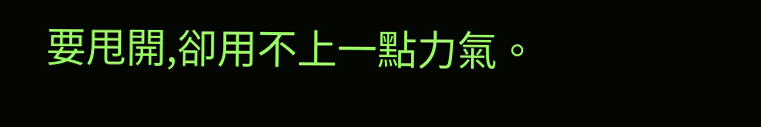要甩開,卻用不上一點力氣。